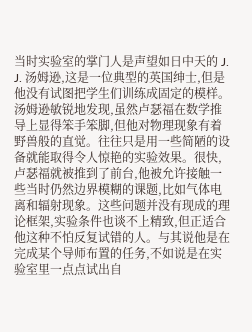当时实验室的掌门人是声望如日中天的 J. J. 汤姆逊,这是一位典型的英国绅士,但是他没有试图把学生们训练成固定的模样。汤姆逊敏锐地发现,虽然卢瑟福在数学推导上显得笨手笨脚,但他对物理现象有着野兽般的直觉。往往只是用一些简陋的设备就能取得令人惊艳的实验效果。很快,卢瑟福就被推到了前台,他被允许接触一些当时仍然边界模糊的课题,比如气体电离和辐射现象。这些问题并没有现成的理论框架,实验条件也谈不上精致,但正适合他这种不怕反复试错的人。与其说他是在完成某个导师布置的任务,不如说是在实验室里一点点试出自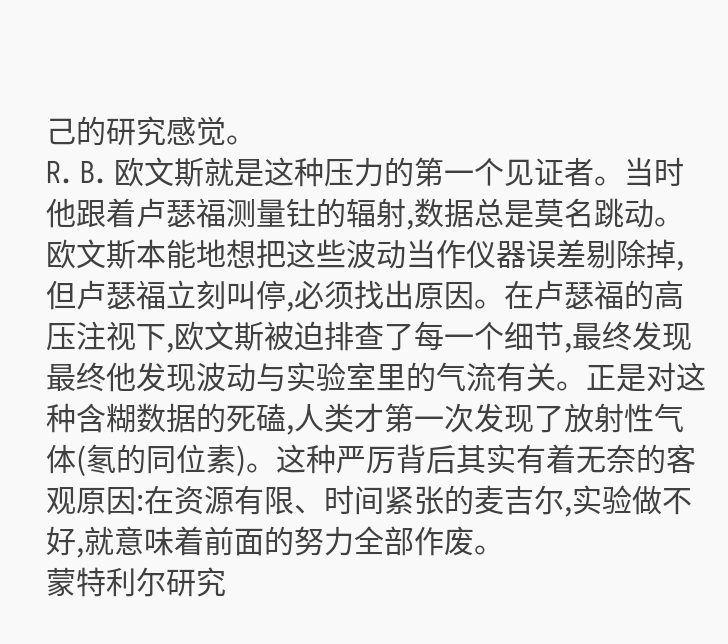己的研究感觉。
R. B. 欧文斯就是这种压力的第一个见证者。当时他跟着卢瑟福测量钍的辐射,数据总是莫名跳动。欧文斯本能地想把这些波动当作仪器误差剔除掉,但卢瑟福立刻叫停,必须找出原因。在卢瑟福的高压注视下,欧文斯被迫排查了每一个细节,最终发现最终他发现波动与实验室里的气流有关。正是对这种含糊数据的死磕,人类才第一次发现了放射性气体(氡的同位素)。这种严厉背后其实有着无奈的客观原因:在资源有限、时间紧张的麦吉尔,实验做不好,就意味着前面的努力全部作废。
蒙特利尔研究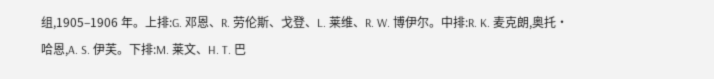组,1905–1906 年。上排:G. 邓恩、R. 劳伦斯、戈登、L. 莱维、R. W. 博伊尔。中排:R. K. 麦克朗,奥托·哈恩,A. S. 伊芙。下排:M. 莱文、H. T. 巴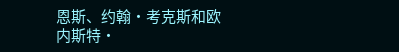恩斯、约翰·考克斯和欧内斯特·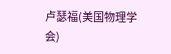卢瑟福(美国物理学会)